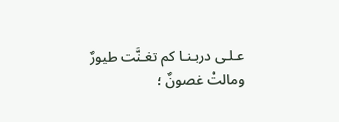عـلـى دربـنـا كم تغـنَّت طيورٌ
ومالتْ غصونٌ ؛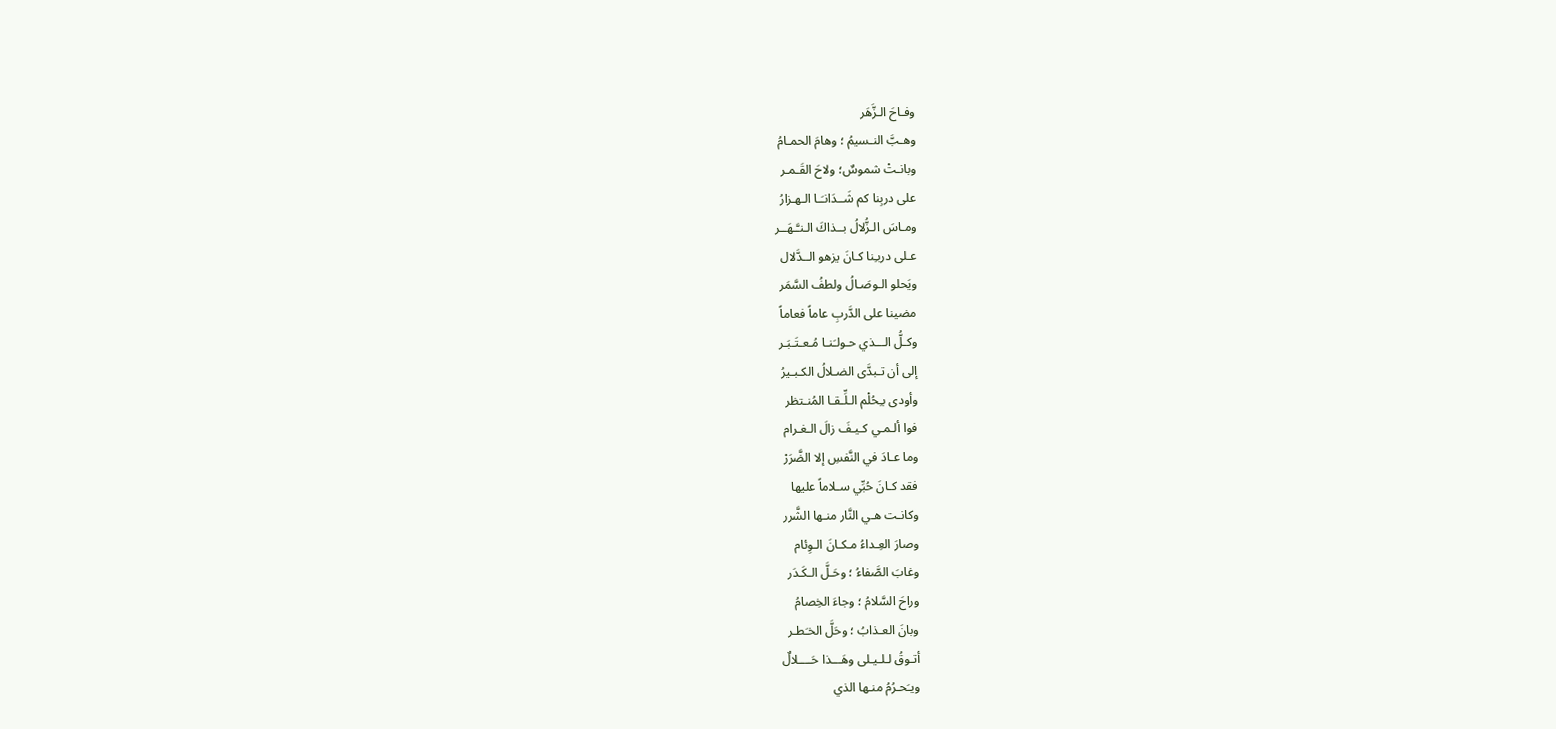وفـاحَ الـزَّهَر
وهـبَّ النـسيمُ ؛ وهامَ الحمـامُ
وبانـتْ شموسٌ؛ ولاحَ القَـمـر
على دربِنا كم شَــدَانـَـا الـهـزارُ
ومـاسَ الـزُّلالُ بــذاكَ الـنـَّـهَــر
عـلى دربـِنا كـانَ يزهو الــدَّلال
ويَحلو الـوصَـالُ ولطفُ السَّمَر
مضينا على الدَّربِ عاماً فعاماً
وكـلُّ الـــذي حـولـَنـا مُـعـتَـبَـر
إلى أن تـبدَّى الضـلالُ الكـبـيرُ
وأودى بـِحُلْم الـلِّـقـا المُنـتظر
فوا ألـمـي كـيـفَ زالَ الـغـرام
وما عـادَ في النَّفسِ إلا الضَّرَرْ
فقد كـانَ حُبِّي سـلاماً عليها
وكانـت هـي النَّار منـها الشَّرر
وصارَ العِـداءُ مـكـانَ الـوِئام
وغابَ الصَّفاءُ ؛ وحَـلَّ الـكَـدَر
وراحَ السَّلامُ ؛ وجاءَ الخِصامُ
وبانَ العـذابُ ؛ وحَلَّ الخـَطـر
أتـوقُ لـلـيـلى وهَـــذا حَــــلالٌ
ويـَحـرُمُ منـها الذي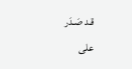قـد صَـدَر
على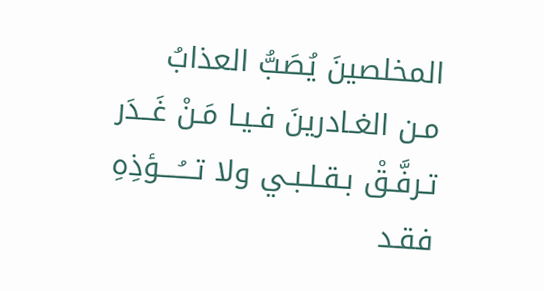المخلصينَ يُصَبُّ العذابُ
مـن الغـادرينَ فـيـا مَـنْ غَــدَر
تـرفَّـقْ بـقـلـبـي ولا تـــُــــؤذِهِ
فقـد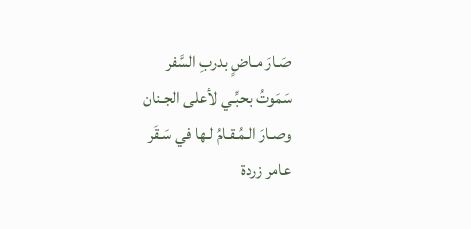صَـارَ مـاضٍ بدربِ السَّفر
سَمَوتُ بحبِّـي لأعلى الجـنان
وصـارَ الـمُـقـامُ لـها في سَـقَر
عامر زردة